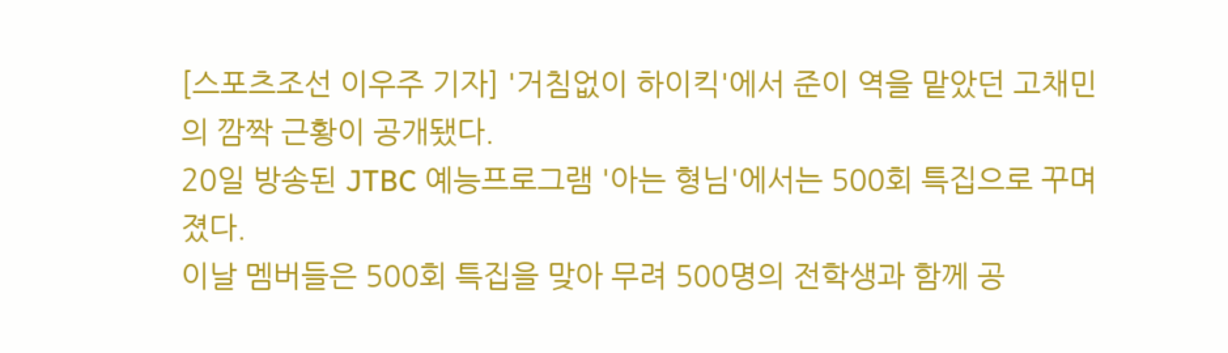[스포츠조선 이우주 기자] '거침없이 하이킥'에서 준이 역을 맡았던 고채민의 깜짝 근황이 공개됐다.
20일 방송된 JTBC 예능프로그램 '아는 형님'에서는 500회 특집으로 꾸며졌다.
이날 멤버들은 500회 특집을 맞아 무려 500명의 전학생과 함께 공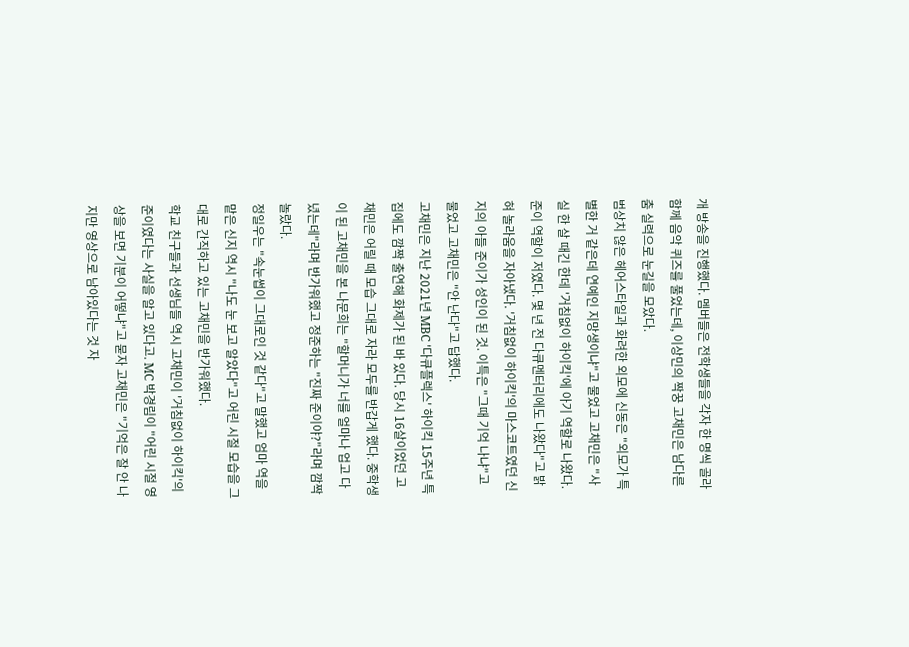개 방송을 진행했다. 멤버들은 전학생들을 각자 한 명씩 골라 함께 음악 퀴즈를 풀었는데, 이상민의 짝꿍 고채민은 남다른 춤 실력으로 눈길을 모았다.
범상치 않은 헤어스타일과 화려한 외모에 신동은 "외모가 특별한 거 같은데 연예인 지망생이냐"고 물었고 고채민은 "사실 한 살 때긴 한데 '거침없이 하이킥'에 아기 역할로 나왔다. 준이 역할이 저였다. 몇 년 전 다큐멘터리에도 나왔다"고 밝혀 놀라움을 자아냈다. '거침없이 하이킥'의 마스코트였던 신지의 아들 준이가 성인이 된 것. 이특은 "그때 기억 나냐"고 물었고 고채민은 "안 난다"고 답했다.
고채민은 지난 2021년 MBC '다큐플렉스' 하이킥 15주년 특집에도 깜짝 출연해 화제가 된 바 있다. 당시 16살이었던 고채민은 어릴 때 모습 그대로 자라 모두를 반갑게 했다. 중학생이 된 고채민을 본 나문희는 "할머니가 너를 얼마나 업고 다녔는데"라며 반가워했고 정준하는 "진짜 준이야?"라며 깜짝 놀랐다.
정일우는 "속눈썹이 그대로인 것 같다"고 말했고 엄마 역을 맡은 신지 역시 "나도 눈 보고 알았다"고 어린 시절 모습을 그대로 간직하고 있는 고채민을 반가워했다.
학교 친구들과 선생님들 역시 고채민이 '거침없이 하이킥'의 준이였다는 사실을 알고 있다고. MC 박경림이 "어린 시절 영상을 보면 기분이 어떻냐"고 묻자 고채민은 "기억은 잘 안 나지만 영상으로 남아있다는 것 자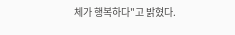체가 행복하다"고 밝혔다.